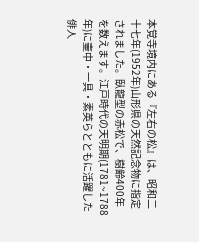本覚寺境内にある『左右の松』は、昭和二十七年(1952年)山形県の天然記念物に指定されました。臥龍型の赤松で、樹齢400年を数えます。江戸時代の天明期(1781~1788年)に壷中・一具・素英らとともに活躍した俳人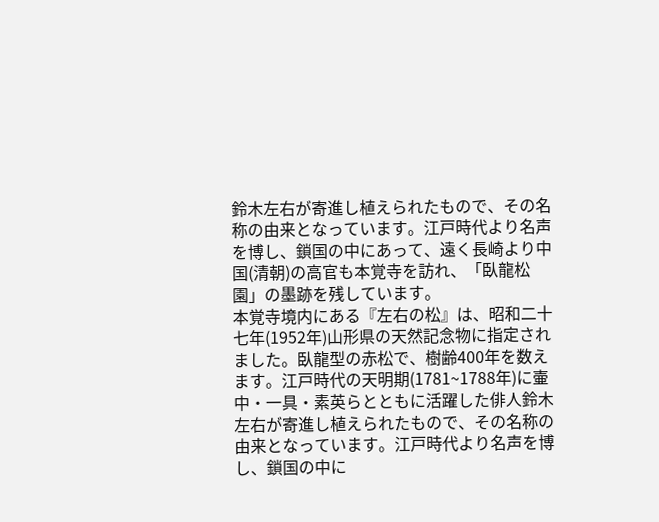鈴木左右が寄進し植えられたもので、その名称の由来となっています。江戸時代より名声を博し、鎖国の中にあって、遠く長崎より中国(清朝)の高官も本覚寺を訪れ、「臥龍松園」の墨跡を残しています。
本覚寺境内にある『左右の松』は、昭和二十七年(1952年)山形県の天然記念物に指定されました。臥龍型の赤松で、樹齢400年を数えます。江戸時代の天明期(1781~1788年)に壷中・一具・素英らとともに活躍した俳人鈴木左右が寄進し植えられたもので、その名称の由来となっています。江戸時代より名声を博し、鎖国の中に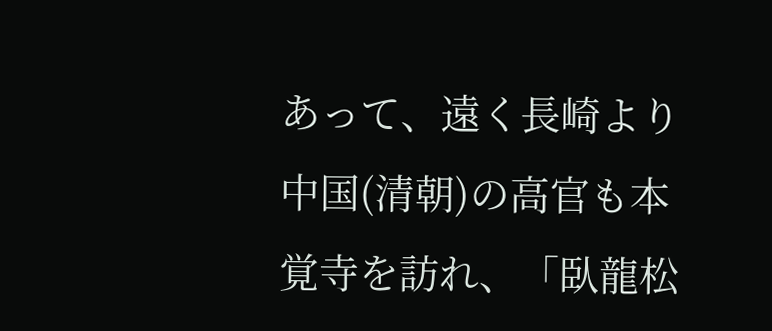あって、遠く長崎より中国(清朝)の高官も本覚寺を訪れ、「臥龍松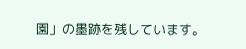園」の墨跡を残しています。